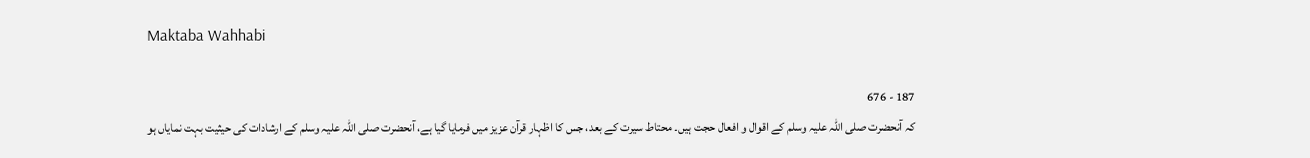Maktaba Wahhabi

187 - 676
کہ آنحضرت صلی اللہ علیہ وسلم کے اقوال و افعال حجت ہیں۔ محتاط سیرت کے بعد، جس کا اظہار قرآن عزیز میں فرمایا گیا ہے، آنحضرت صلی اللہ علیہ وسلم کے ارشادات کی حیثیت بہت نمایاں ہو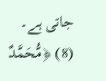جاتی ہے۔ (8) ﴿مُّحَمَّدٌ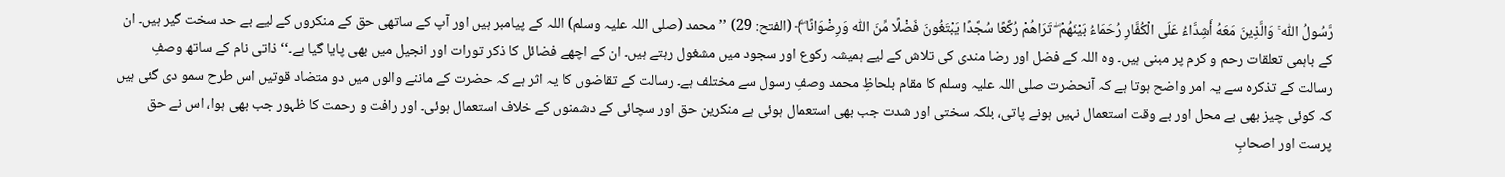رَّسُولُ اللّٰه ۚ وَالَّذِينَ مَعَهُ أَشِدَّاءُ عَلَى الْكُفَّارِ رُحَمَاءُ بَيْنَهُمْ ۖ تَرَاهُمْ رُكَّعًا سُجَّدًا يَبْتَغُونَ فَضْلًا مِّنَ اللّٰه وَرِضْوَانًا ۖ﴾ (الفتح: 29) ’’محمد (صلی اللہ علیہ وسلم) اللہ کے پیامبر ہیں اور آپ کے ساتھی حق کے منکروں کے لیے بے حد سخت گیر ہیں۔ ان کے باہمی تعلقات رحم و کرم پر مبنی ہیں۔ وہ اللہ کے فضل اور رضا مندی کی تلاش کے لیے ہمیشہ رکوع اور سجود میں مشغول رہتے ہیں۔ ان کے اچھے فضائل کا ذکر تورات اور انجیل میں بھی پایا گیا ہے۔‘‘ ذاتی نام کے ساتھ وصفِ رسالت کے تذکرہ سے یہ امر واضح ہوتا ہے کہ آنحضرت صلی اللہ علیہ وسلم کا مقام بلحاظِ محمد وصفِ رسول سے مختلف ہے۔ رسالت کے تقاضوں کا یہ اثر ہے کہ حضرت کے ماننے والوں میں دو متضاد قوتیں اس طرح سمو دی گئی ہیں کہ کوئی چیز بھی بے محل اور بے وقت استعمال نہیں ہونے پاتی، بلکہ سختی اور شدت جب بھی استعمال ہوئی ہے منکرین حق اور سچائی کے دشمنوں کے خلاف استعمال ہوئی۔ اور رافت و رحمت کا ظہور جب بھی ہوا، اس نے حق پرست اور اصحابِ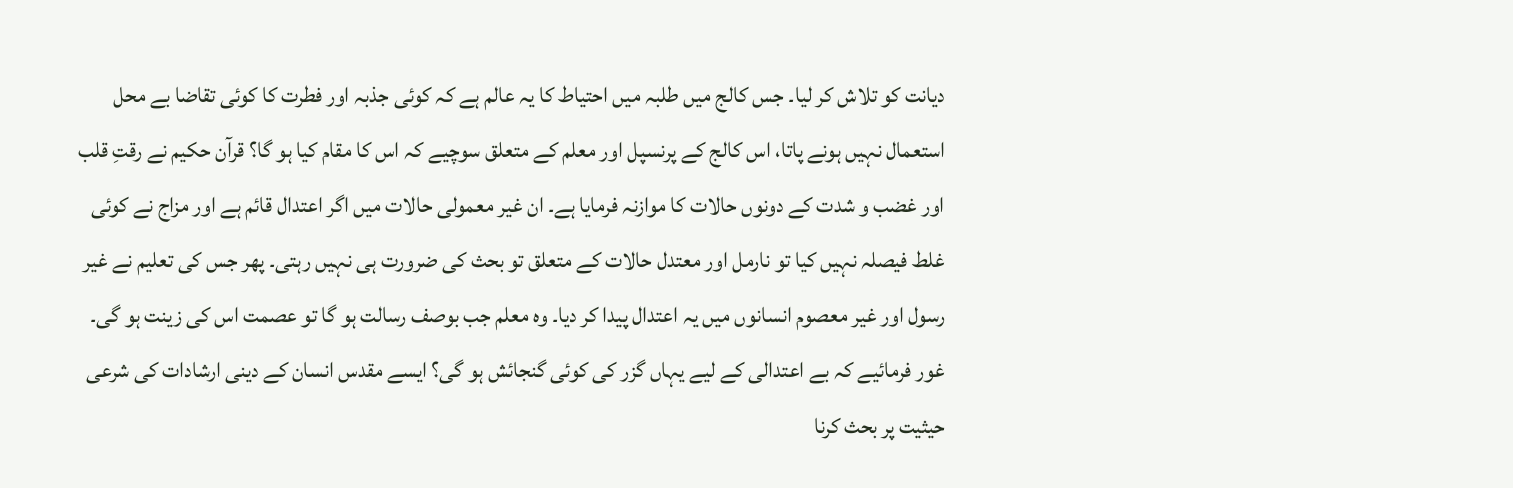دیانت کو تلاش کر لیا۔ جس کالج میں طلبہ میں احتیاط کا یہ عالم ہے کہ کوئی جذبہ اور فطرت کا کوئی تقاضا بے محل استعمال نہیں ہونے پاتا، اس کالج کے پرنسپل اور معلم کے متعلق سوچیے کہ اس کا مقام کیا ہو گا؟ قرآن حکیم نے رقتِ قلب اور غضب و شدت کے دونوں حالات کا موازنہ فرمایا ہے۔ ان غیر معمولی حالات میں اگر اعتدال قائم ہے اور مزاج نے کوئی غلط فیصلہ نہیں کیا تو نارمل اور معتدل حالات کے متعلق تو بحث کی ضرورت ہی نہیں رہتی۔ پھر جس کی تعلیم نے غیر رسول اور غیر معصوم انسانوں میں یہ اعتدال پیدا کر دیا۔ وہ معلم جب بوصف رسالت ہو گا تو عصمت اس کی زینت ہو گی۔ غور فرمائیے کہ بے اعتدالی کے لیے یہاں گزر کی کوئی گنجائش ہو گی؟ ایسے مقدس انسان کے دینی ارشادات کی شرعی حیثیت پر بحث کرنا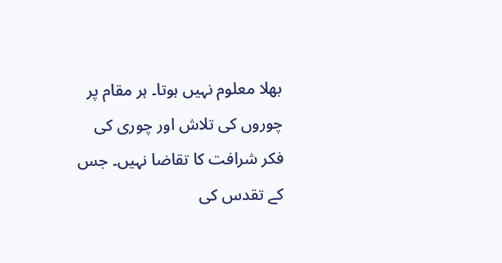بھلا معلوم نہیں ہوتا۔ ہر مقام پر چوروں کی تلاش اور چوری کی فکر شرافت کا تقاضا نہیں۔ جس کے تقدس کی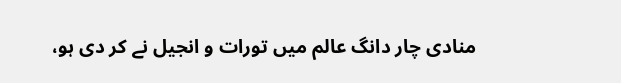منادی چار دانگ عالم میں تورات و انجیل نے کر دی ہو،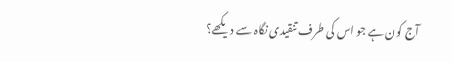آج کون ہے جو اس کی طرف تنقیدی نگاہ سے دیکھے؟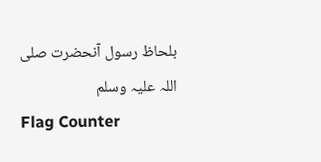بلحاظ رسول آنحضرت صلی اللہ علیہ وسلم
Flag Counter